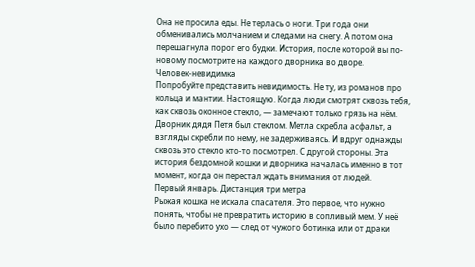Она не просила еды. Не терлась о ноги. Три года они обменивались молчанием и следами на снегу. А потом она перешагнула порог его будки. История, после которой вы по-новому посмотрите на каждого дворника во дворе.
Человек-невидимка
Попробуйте представить невидимость. Не ту, из романов про кольца и мантии. Настоящую. Когда люди смотрят сквозь тебя, как сквозь оконное стекло, — замечают только грязь на нём. Дворник дядя Петя был стеклом. Метла скребла асфальт, а взгляды скребли по нему, не задерживаясь. И вдруг однажды сквозь это стекло кто-то посмотрел. С другой стороны. Эта история бездомной кошки и дворника началась именно в тот момент, когда он перестал ждать внимания от людей.
Первый январь. Дистанция три метра
Рыжая кошка не искала спасателя. Это первое, что нужно понять, чтобы не превратить историю в сопливый мем. У неё было перебито ухо — след от чужого ботинка или от драки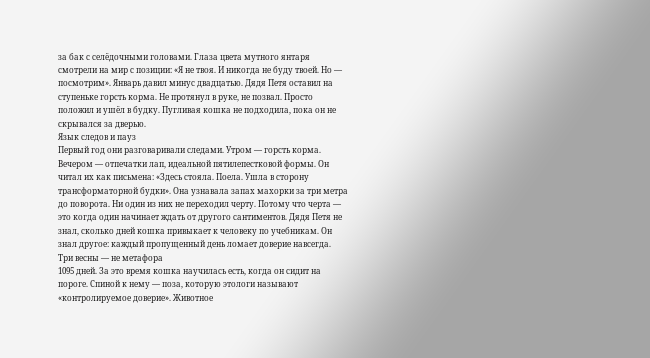за бак с селёдочными головами. Глаза цвета мутного янтаря смотрели на мир с позиции: «Я не твоя. И никогда не буду твоей. Но — посмотрим». Январь давил минус двадцатью. Дядя Петя оставил на ступеньке горсть корма. Не протянул в руке, не позвал. Просто положил и ушёл в будку. Пугливая кошка не подходила, пока он не скрывался за дверью.
Язык следов и пауз
Первый год они разговаривали следами. Утром — горсть корма. Вечером — отпечатки лап, идеальной пятилепестковой формы. Он читал их как письмена: «Здесь стояла. Поела. Ушла в сторону трансформаторной будки». Она узнавала запах махорки за три метра до поворота. Ни один из них не переходил черту. Потому что черта — это когда один начинает ждать от другого сантиментов. Дядя Петя не знал, сколько дней кошка привыкает к человеку по учебникам. Он знал другое: каждый пропущенный день ломает доверие навсегда.
Три весны — не метафора
1095 дней. За это время кошка научилась есть, когда он сидит на пороге. Спиной к нему — поза, которую этологи называют «контролируемое доверие». Животное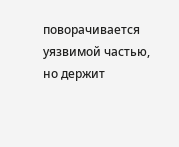поворачивается уязвимой частью, но держит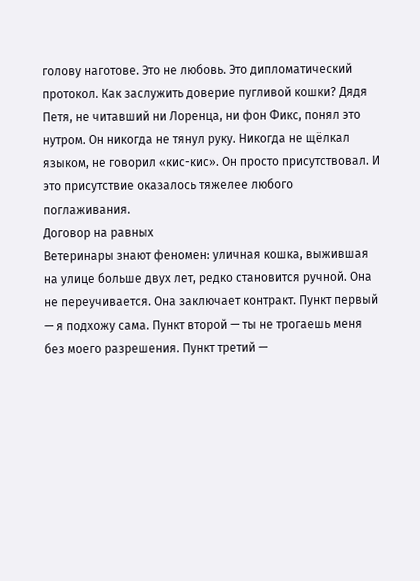голову наготове. Это не любовь. Это дипломатический протокол. Как заслужить доверие пугливой кошки? Дядя Петя, не читавший ни Лоренца, ни фон Фикс, понял это нутром. Он никогда не тянул руку. Никогда не щёлкал языком, не говорил «кис-кис». Он просто присутствовал. И это присутствие оказалось тяжелее любого поглаживания.
Договор на равных
Ветеринары знают феномен: уличная кошка, выжившая на улице больше двух лет, редко становится ручной. Она не переучивается. Она заключает контракт. Пункт первый — я подхожу сама. Пункт второй — ты не трогаешь меня без моего разрешения. Пункт третий —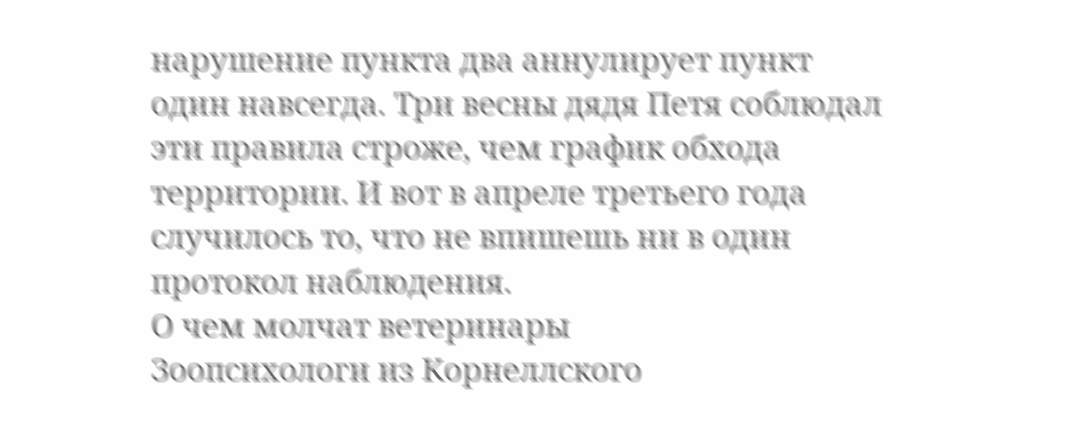нарушение пункта два аннулирует пункт один навсегда. Три весны дядя Петя соблюдал эти правила строже, чем график обхода территории. И вот в апреле третьего года случилось то, что не впишешь ни в один протокол наблюдения.
О чем молчат ветеринары
Зоопсихологи из Корнеллского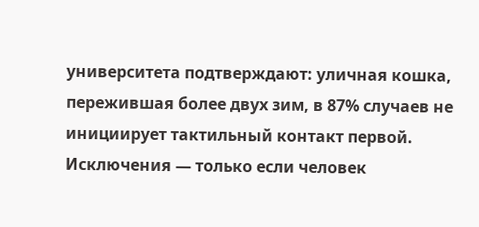университета подтверждают: уличная кошка, пережившая более двух зим, в 87% случаев не инициирует тактильный контакт первой. Исключения — только если человек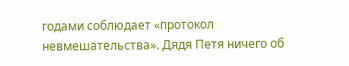годами соблюдает «протокол невмешательства». Дядя Петя ничего об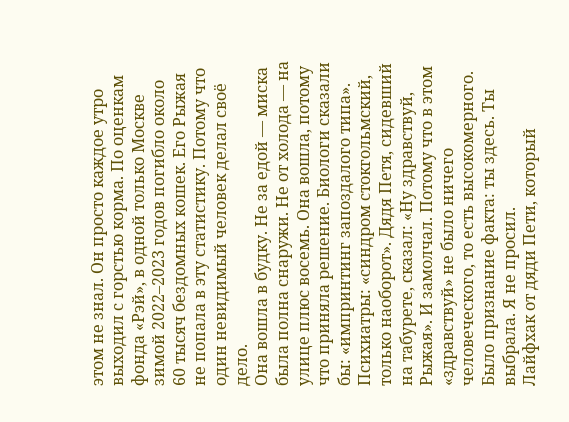этом не знал. Он просто каждое утро выходил с горстью корма. По оценкам фонда «Рэй», в одной только Москве зимой 2022–2023 годов погибло около 60 тысяч бездомных кошек. Его Рыжая не попала в эту статистику. Потому что один невидимый человек делал своё дело.
Она вошла в будку. Не за едой — миска была полна снаружи. Не от холода — на улице плюс восемь. Она вошла, потому что приняла решение. Биологи сказали бы: «импринтинг запоздалого типа». Психиатры: «синдром стокгольмский, только наоборот». Дядя Петя, сидевший на табурете, сказал: «Ну здравствуй, Рыжая». И замолчал. Потому что в этом «здравствуй» не было ничего человеческого, то есть высокомерного. Было признание факта: ты здесь. Ты выбрала. Я не просил.
Лайфхак от дяди Пети, который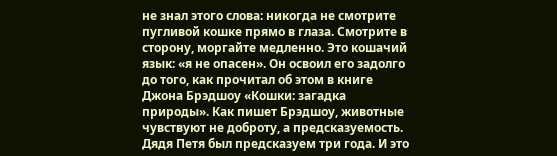не знал этого слова: никогда не смотрите пугливой кошке прямо в глаза. Смотрите в сторону, моргайте медленно. Это кошачий язык: «я не опасен». Он освоил его задолго до того, как прочитал об этом в книге Джона Брэдшоу «Кошки: загадка природы». Как пишет Брэдшоу, животные чувствуют не доброту, а предсказуемость. Дядя Петя был предсказуем три года. И это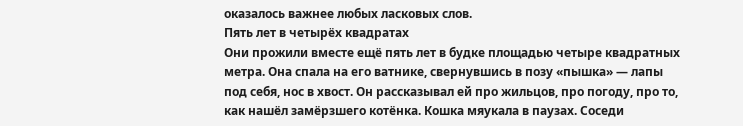оказалось важнее любых ласковых слов.
Пять лет в четырёх квадратах
Они прожили вместе ещё пять лет в будке площадью четыре квадратных метра. Она спала на его ватнике, свернувшись в позу «пышка» — лапы под себя, нос в хвост. Он рассказывал ей про жильцов, про погоду, про то, как нашёл замёрзшего котёнка. Кошка мяукала в паузах. Соседи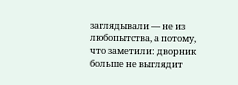заглядывали — не из любопытства, а потому, что заметили: дворник больше не выглядит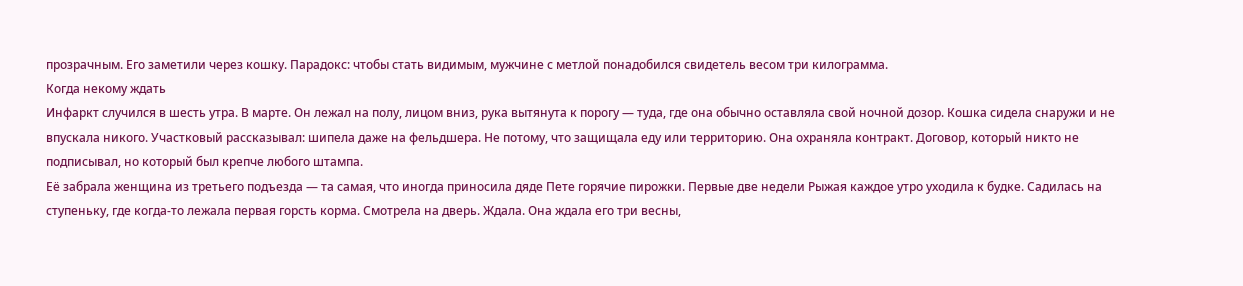прозрачным. Его заметили через кошку. Парадокс: чтобы стать видимым, мужчине с метлой понадобился свидетель весом три килограмма.
Когда некому ждать
Инфаркт случился в шесть утра. В марте. Он лежал на полу, лицом вниз, рука вытянута к порогу — туда, где она обычно оставляла свой ночной дозор. Кошка сидела снаружи и не впускала никого. Участковый рассказывал: шипела даже на фельдшера. Не потому, что защищала еду или территорию. Она охраняла контракт. Договор, который никто не подписывал, но который был крепче любого штампа.
Её забрала женщина из третьего подъезда — та самая, что иногда приносила дяде Пете горячие пирожки. Первые две недели Рыжая каждое утро уходила к будке. Садилась на ступеньку, где когда-то лежала первая горсть корма. Смотрела на дверь. Ждала. Она ждала его три весны,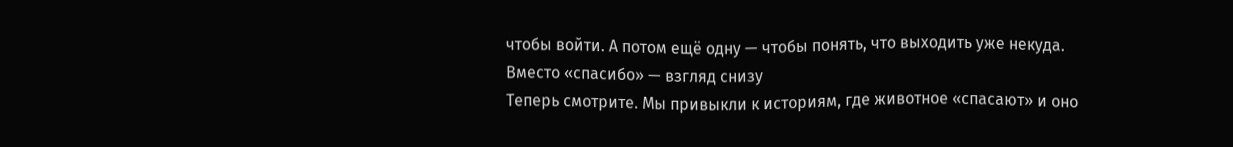чтобы войти. А потом ещё одну — чтобы понять, что выходить уже некуда.
Вместо «спасибо» — взгляд снизу
Теперь смотрите. Мы привыкли к историям, где животное «спасают» и оно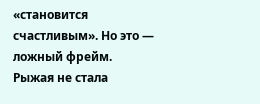«становится счастливым». Но это — ложный фрейм. Рыжая не стала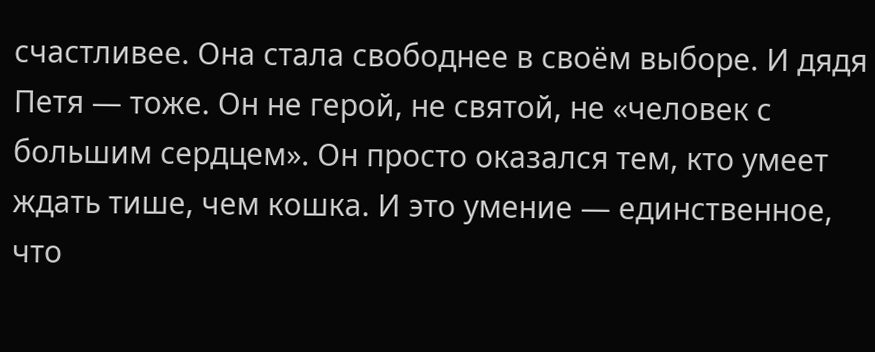счастливее. Она стала свободнее в своём выборе. И дядя Петя — тоже. Он не герой, не святой, не «человек с большим сердцем». Он просто оказался тем, кто умеет ждать тише, чем кошка. И это умение — единственное, что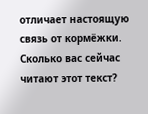отличает настоящую связь от кормёжки.
Сколько вас сейчас читают этот текст?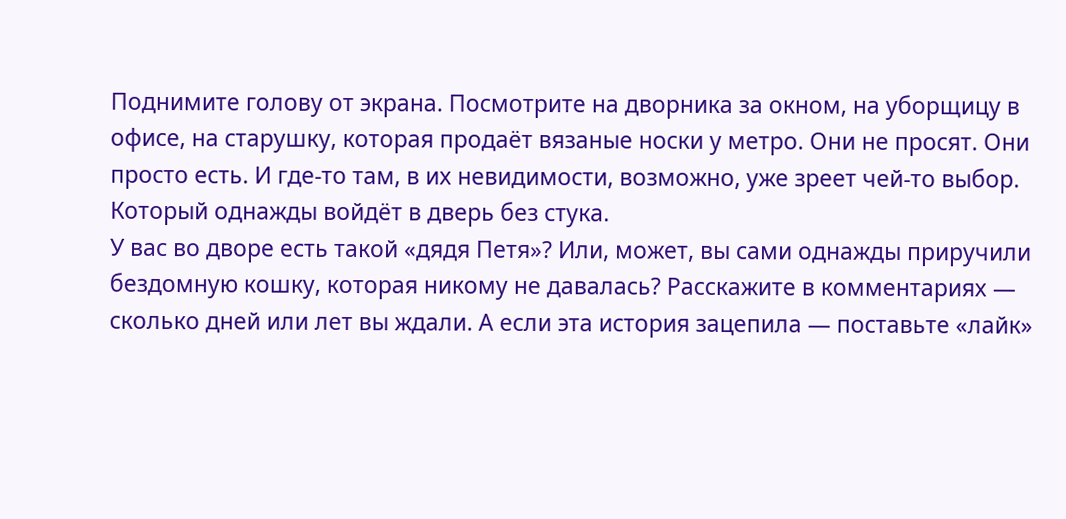Поднимите голову от экрана. Посмотрите на дворника за окном, на уборщицу в офисе, на старушку, которая продаёт вязаные носки у метро. Они не просят. Они просто есть. И где-то там, в их невидимости, возможно, уже зреет чей-то выбор. Который однажды войдёт в дверь без стука.
У вас во дворе есть такой «дядя Петя»? Или, может, вы сами однажды приручили бездомную кошку, которая никому не давалась? Расскажите в комментариях — сколько дней или лет вы ждали. А если эта история зацепила — поставьте «лайк»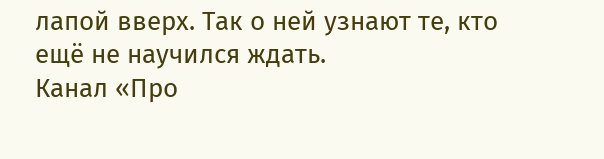лапой вверх. Так о ней узнают те, кто ещё не научился ждать.
Канал «Про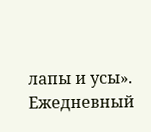лапы и усы». Ежедневный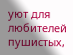уют для любителей пушистых,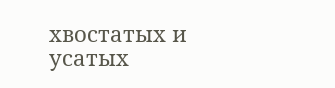хвостатых и усатых